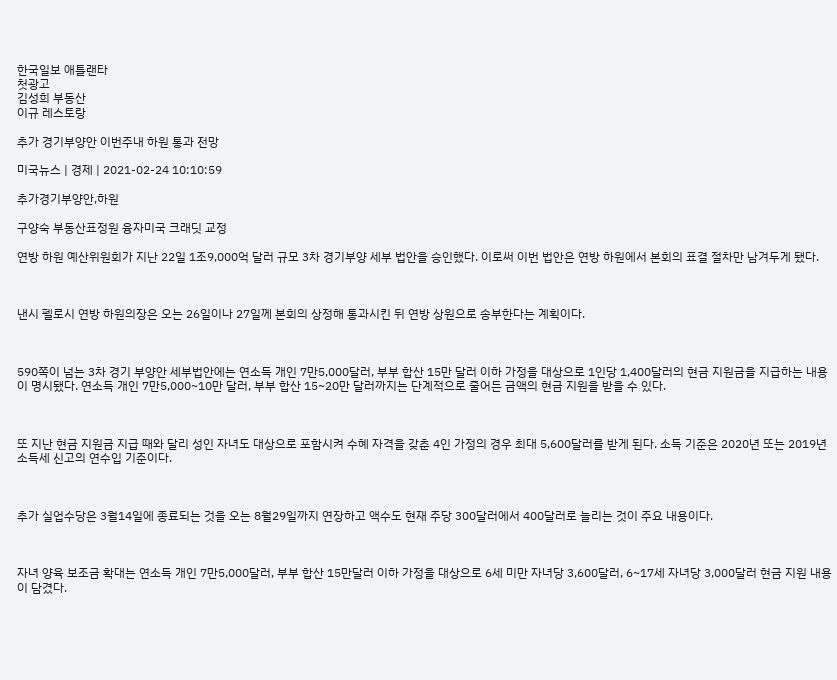한국일보 애틀랜타
첫광고
김성희 부동산
이규 레스토랑

추가 경기부양안 이번주내 하원 통과 전망

미국뉴스 | 경제 | 2021-02-24 10:10:59

추가경기부양안,하원

구양숙 부동산표정원 융자미국 크래딧 교정

연방 하원 예산위원회가 지난 22일 1조9,000억 달러 규모 3차 경기부양 세부 법안을 승인했다. 이로써 이번 법안은 연방 하원에서 본회의 표결 절차만 남겨두게 됐다.



낸시 펠로시 연방 하원의장은 오는 26일이나 27일께 본회의 상정해 통과시킨 뒤 연방 상원으로 송부한다는 계획이다.



590쪽이 넘는 3차 경기 부양안 세부법안에는 연소득 개인 7만5,000달러, 부부 합산 15만 달러 이하 가정을 대상으로 1인당 1,400달러의 현금 지원금을 지급하는 내용이 명시됐다. 연소득 개인 7만5,000~10만 달러, 부부 합산 15~20만 달러까지는 단계적으로 줄어든 금액의 현금 지원을 받을 수 있다.



또 지난 현금 지원금 지급 때와 달리 성인 자녀도 대상으로 포함시켜 수혜 자격을 갖춘 4인 가정의 경우 최대 5,600달러를 받게 된다. 소득 기준은 2020년 또는 2019년 소득세 신고의 연수입 기준이다.



추가 실업수당은 3월14일에 종료되는 것을 오는 8월29일까지 연장하고 액수도 현재 주당 300달러에서 400달러로 늘리는 것이 주요 내용이다.



자녀 양육 보조금 확대는 연소득 개인 7만5,000달러, 부부 합산 15만달러 이하 가정을 대상으로 6세 미만 자녀당 3,600달러, 6~17세 자녀당 3,000달러 현금 지원 내용이 담겼다.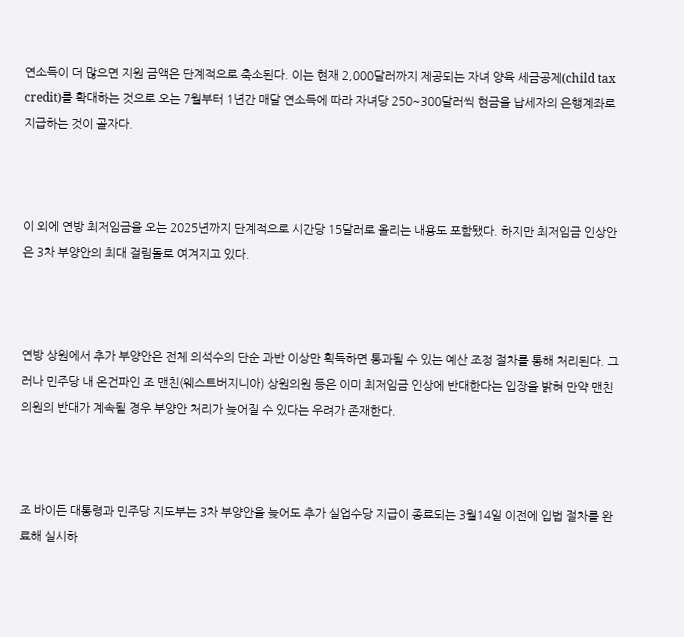연소득이 더 많으면 지원 금액은 단계적으로 축소된다. 이는 현재 2,000달러까지 제공되는 자녀 양육 세금공제(child tax credit)를 확대하는 것으로 오는 7월부터 1년간 매달 연소득에 따라 자녀당 250~300달러씩 현금을 납세자의 은행계좌로 지급하는 것이 골자다.



이 외에 연방 최저임금을 오는 2025년까지 단계적으로 시간당 15달러로 올리는 내용도 포함됐다. 하지만 최저임금 인상안은 3차 부양안의 최대 걸림돌로 여겨지고 있다.



연방 상원에서 추가 부양안은 전체 의석수의 단순 과반 이상만 획득하면 통과될 수 있는 예산 조정 절차를 통해 처리된다. 그러나 민주당 내 온건파인 조 맨친(웨스트버지니아) 상원의원 등은 이미 최저임금 인상에 반대한다는 입장을 밝혀 만약 맨친 의원의 반대가 계속될 경우 부양안 처리가 늦어질 수 있다는 우려가 존재한다.



조 바이든 대통령과 민주당 지도부는 3차 부양안을 늦어도 추가 실업수당 지급이 종료되는 3월14일 이전에 입법 절차를 완료해 실시하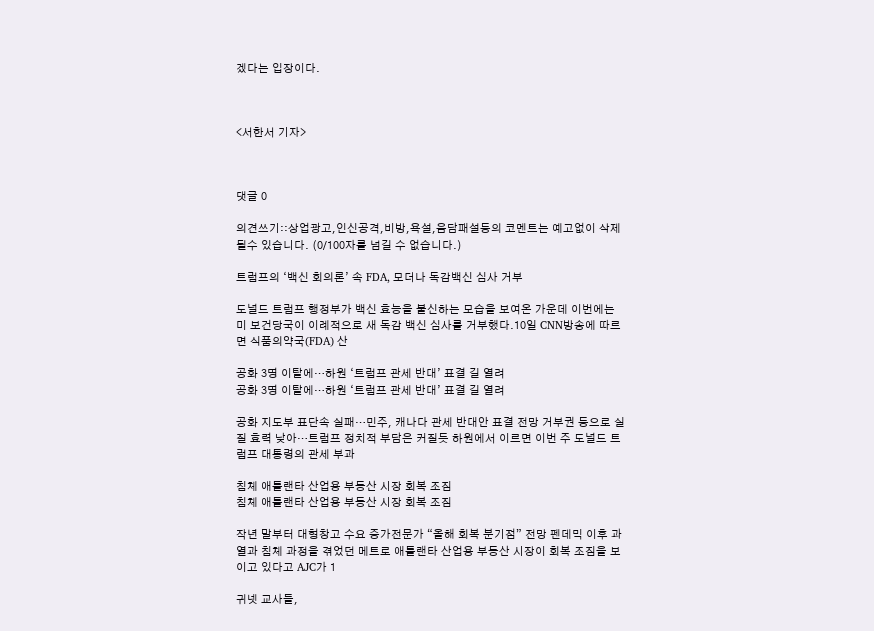겠다는 입장이다.



<서한서 기자>



댓글 0

의견쓰기::상업광고,인신공격,비방,욕설,음담패설등의 코멘트는 예고없이 삭제될수 있습니다. (0/100자를 넘길 수 없습니다.)

트럼프의 ‘백신 회의론’ 속 FDA, 모더나 독감백신 심사 거부

도널드 트럼프 행정부가 백신 효능을 불신하는 모습을 보여온 가운데 이번에는 미 보건당국이 이례적으로 새 독감 백신 심사를 거부했다.10일 CNN방송에 따르면 식품의약국(FDA) 산

공화 3명 이탈에…하원 ‘트럼프 관세 반대’ 표결 길 열려
공화 3명 이탈에…하원 ‘트럼프 관세 반대’ 표결 길 열려

공화 지도부 표단속 실패…민주, 캐나다 관세 반대안 표결 전망 거부권 등으로 실질 효력 낮아…트럼프 정치적 부담은 커질듯 하원에서 이르면 이번 주 도널드 트럼프 대통령의 관세 부과

침체 애틀랜타 산업용 부동산 시장 회복 조짐
침체 애틀랜타 산업용 부동산 시장 회복 조짐

작년 말부터 대형창고 수요 증가전문가 “올해 회복 분기점” 전망 펜데믹 이후 과열과 침체 과정을 겪었던 메트로 애틀랜타 산업용 부동산 시장이 회복 조짐을 보이고 있다고 AJC가 1

귀넷 교사들,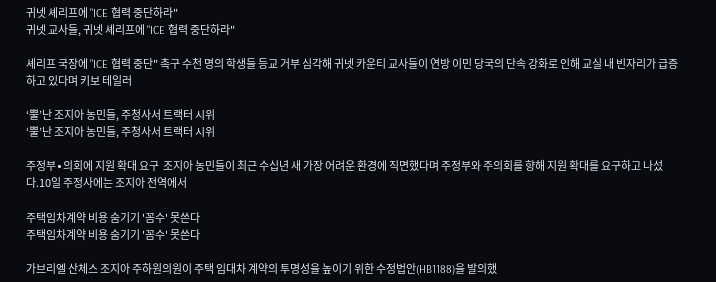귀넷 셰리프에 "ICE 협력 중단하라"
귀넷 교사들, 귀넷 셰리프에 "ICE 협력 중단하라"

셰리프 국장에 "ICE 협력 중단" 촉구 수천 명의 학생들 등교 거부 심각해 귀넷 카운티 교사들이 연방 이민 당국의 단속 강화로 인해 교실 내 빈자리가 급증하고 있다며 키보 테일러

‘뿔’난 조지아 농민들, 주청사서 트랙터 시위
‘뿔’난 조지아 농민들, 주청사서 트랙터 시위

주정부∙의회에 지원 확대 요구  조지아 농민들이 최근 수십년 새 가장 어려운 환경에 직면했다며 주정부와 주의회를 향해 지원 확대를 요구하고 나섰다.10일 주정사에는 조지아 전역에서

주택임차계약 비용 숨기기 '꼼수' 못쓴다
주택임차계약 비용 숨기기 '꼼수' 못쓴다

가브리엘 산체스 조지아 주하원의원이 주택 임대차 계약의 투명성을 높이기 위한 수정법안(HB1188)을 발의했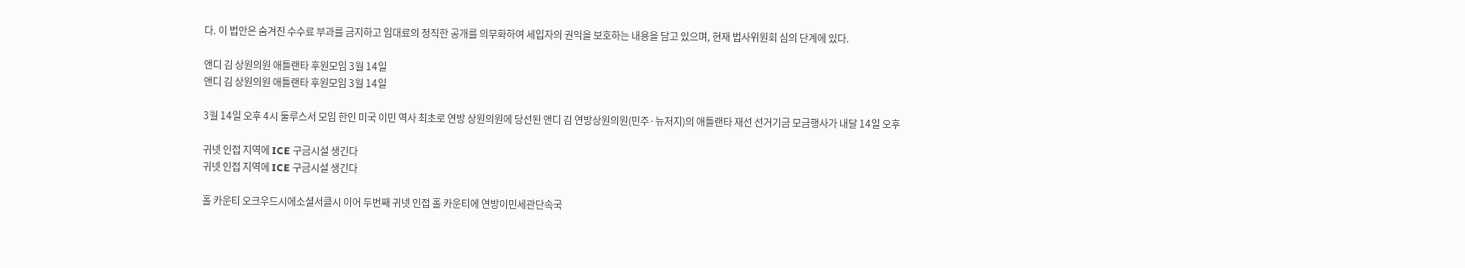다. 이 법안은 숨겨진 수수료 부과를 금지하고 임대료의 정직한 공개를 의무화하여 세입자의 권익을 보호하는 내용을 담고 있으며, 현재 법사위원회 심의 단계에 있다.

앤디 김 상원의원 애틀랜타 후원모임 3월 14일
앤디 김 상원의원 애틀랜타 후원모임 3월 14일

3월 14일 오후 4시 둘루스서 모임 한인 미국 이민 역사 최초로 연방 상원의원에 당선된 앤디 김 연방상원의원(민주·뉴저지)의 애틀랜타 재선 선거기금 모금행사가 내달 14일 오후

귀넷 인접 지역에 ICE 구금시설 생긴다
귀넷 인접 지역에 ICE 구금시설 생긴다

홀 카운티 오크우드시에소셜서클시 이어 두번째 귀넷 인접 홀 카운티에 연방이민세관단속국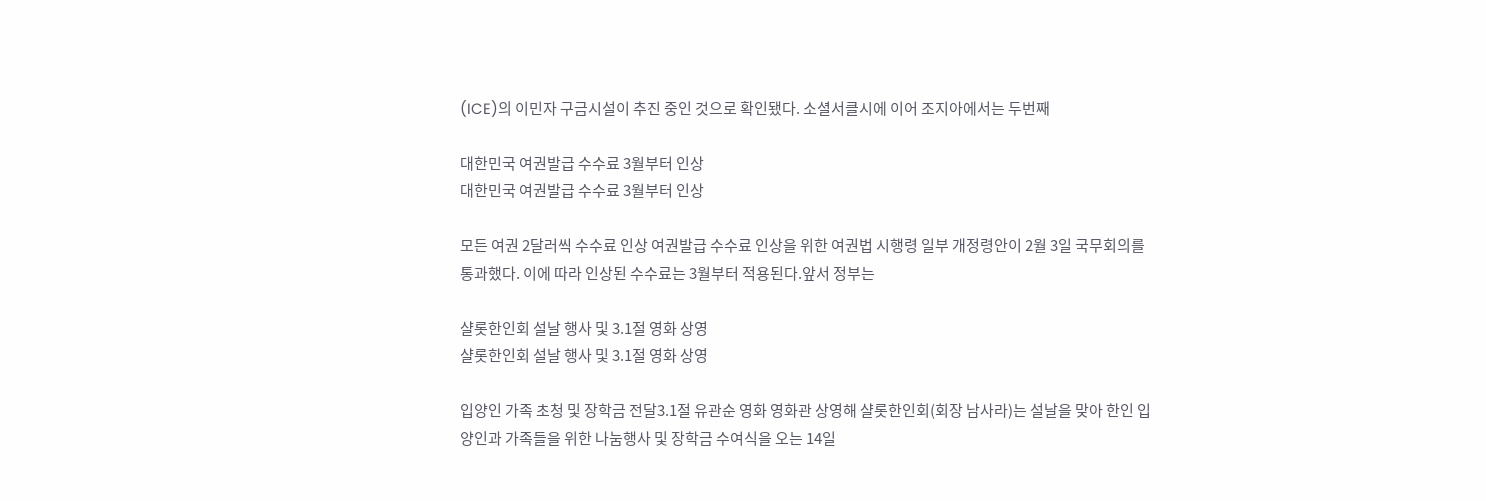(ICE)의 이민자 구금시설이 추진 중인 것으로 확인됐다. 소셜서클시에 이어 조지아에서는 두번째

대한민국 여권발급 수수료 3월부터 인상
대한민국 여권발급 수수료 3월부터 인상

모든 여권 2달러씩 수수료 인상 여권발급 수수료 인상을 위한 여권법 시행령 일부 개정령안이 2월 3일 국무회의를 통과했다. 이에 따라 인상된 수수료는 3월부터 적용된다.앞서 정부는

샬롯한인회 설날 행사 및 3.1절 영화 상영
샬롯한인회 설날 행사 및 3.1절 영화 상영

입양인 가족 초청 및 장학금 전달3.1절 유관순 영화 영화관 상영해 샬롯한인회(회장 남사라)는 설날을 맞아 한인 입양인과 가족들을 위한 나눔행사 및 장학금 수여식을 오는 14일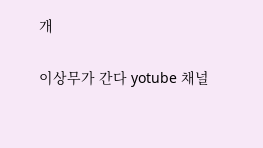개

이상무가 간다 yotube 채널